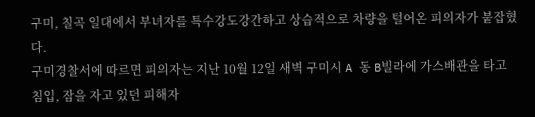구미, 칠곡 일대에서 부녀자를 특수강도강간하고 상습적으로 차량을 털어온 피의자가 붙잡혔다.
구미경찰서에 따르면 피의자는 지난 10월 12일 새벽 구미시 A 동 B빌라에 가스배관을 타고 침입, 잠을 자고 있던 피해자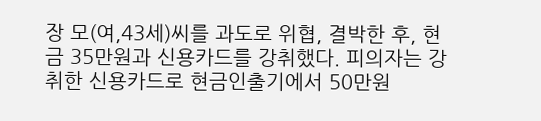장 모(여,43세)씨를 과도로 위협, 결박한 후, 현금 35만원과 신용카드를 강취했다. 피의자는 강취한 신용카드로 현금인출기에서 50만원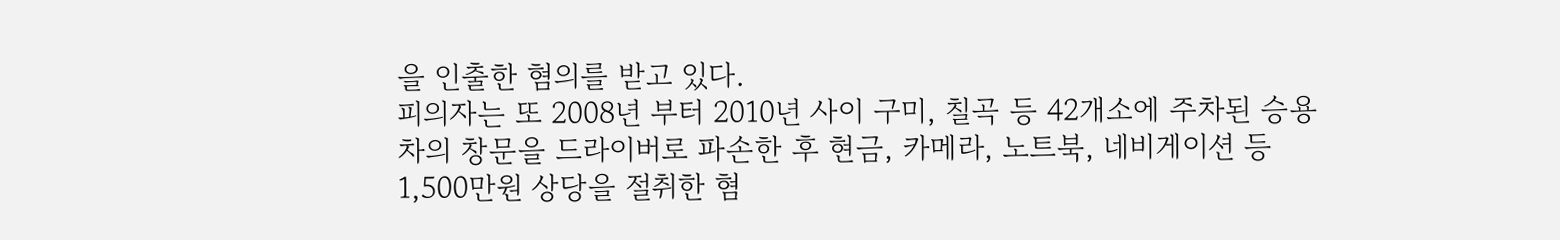을 인출한 혐의를 받고 있다.
피의자는 또 2008년 부터 2010년 사이 구미, 칠곡 등 42개소에 주차된 승용차의 창문을 드라이버로 파손한 후 현금, 카메라, 노트북, 네비게이션 등 1,500만원 상당을 절취한 혐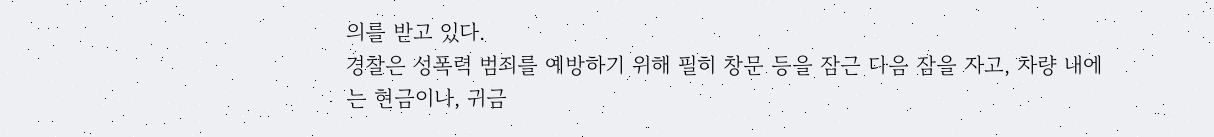의를 받고 있다.
경찰은 성폭력 범죄를 예방하기 위해 필히 창문 등을 잠근 다음 잠을 자고, 차량 내에는 현금이나, 귀금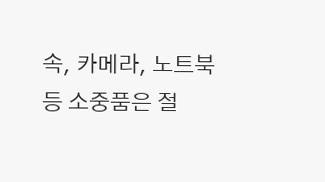속, 카메라, 노트북 등 소중품은 절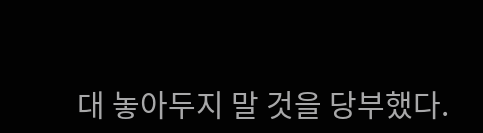대 놓아두지 말 것을 당부했다.